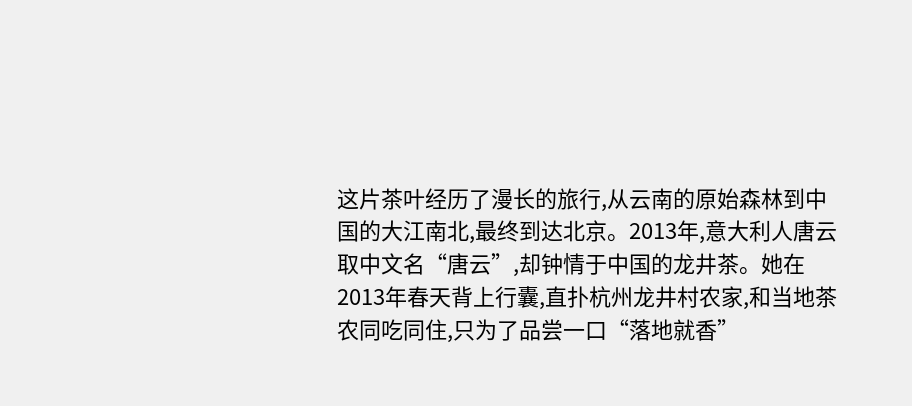这片茶叶经历了漫长的旅行,从云南的原始森林到中国的大江南北,最终到达北京。2013年,意大利人唐云取中文名“唐云”,却钟情于中国的龙井茶。她在2013年春天背上行囊,直扑杭州龙井村农家,和当地茶农同吃同住,只为了品尝一口“落地就香”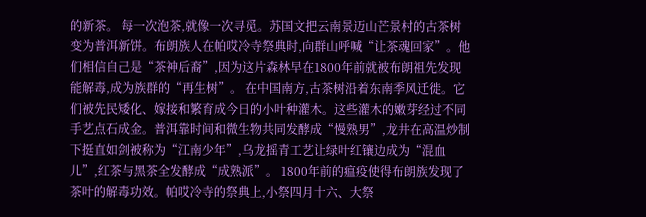的新茶。 每一次泡茶,就像一次寻觅。苏国文把云南景迈山芒景村的古茶树变为普洱新饼。布朗族人在帕哎冷寺祭典时,向群山呼喊“让茶魂回家”。他们相信自己是“茶神后裔”,因为这片森林早在1800年前就被布朗祖先发现能解毒,成为族群的“再生树”。 在中国南方,古茶树沿着东南季风迁徙。它们被先民矮化、嫁接和繁育成今日的小叶种灌木。这些灌木的嫩芽经过不同手艺点石成金。普洱靠时间和微生物共同发酵成“慢熟男”,龙井在高温炒制下挺直如剑被称为“江南少年”,乌龙摇青工艺让绿叶红镶边成为“混血儿”,红茶与黑茶全发酵成“成熟派”。 1800年前的瘟疫使得布朗族发现了茶叶的解毒功效。帕哎冷寺的祭典上,小祭四月十六、大祭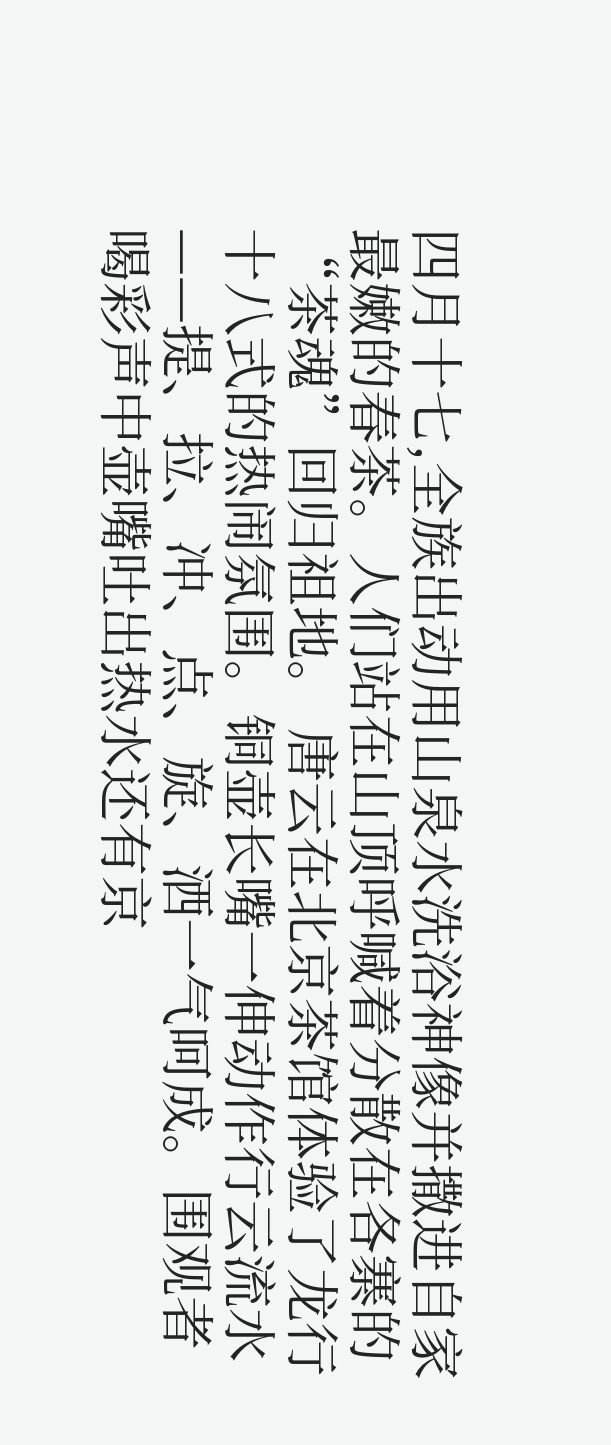四月十七,全族出动用山泉水洗浴神像并撒进自家最嫩的春茶。人们站在山顶呼喊着分散在各寨的“茶魂”回归祖地。 唐云在北京茶馆体验了龙行十八式的热闹氛围。铜壶长嘴一伸动作行云流水——提、拉、冲、点、旋、洒一气呵成。围观者喝彩声中壶嘴吐出热水还有京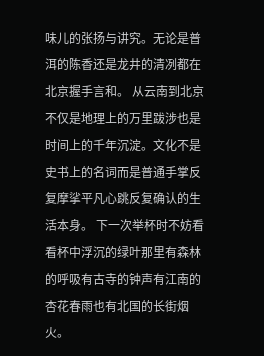味儿的张扬与讲究。无论是普洱的陈香还是龙井的清冽都在北京握手言和。 从云南到北京不仅是地理上的万里跋涉也是时间上的千年沉淀。文化不是史书上的名词而是普通手掌反复摩挲平凡心跳反复确认的生活本身。 下一次举杯时不妨看看杯中浮沉的绿叶那里有森林的呼吸有古寺的钟声有江南的杏花春雨也有北国的长街烟火。